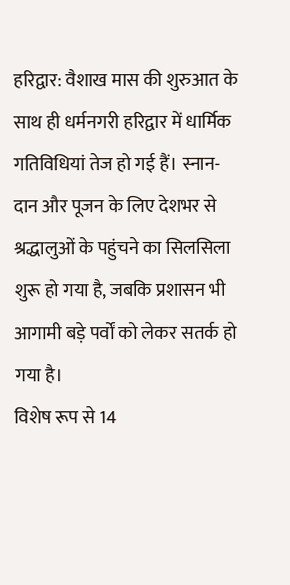हरिद्वार: वैशाख मास की शुरुआत के साथ ही धर्मनगरी हरिद्वार में धार्मिक गतिविधियां तेज हो गई हैं। स्नान-दान और पूजन के लिए देशभर से श्रद्धालुओं के पहुंचने का सिलसिला शुरू हो गया है, जबकि प्रशासन भी आगामी बड़े पर्वों को लेकर सतर्क हो गया है।
विशेष रूप से 14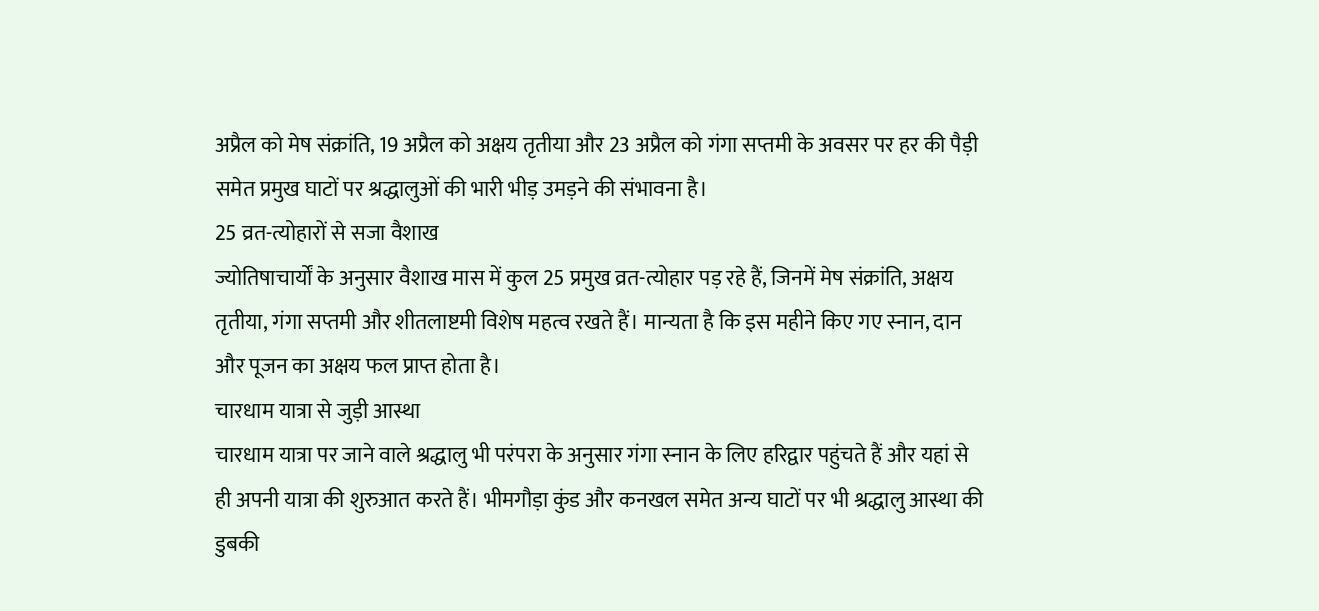अप्रैल को मेष संक्रांति, 19 अप्रैल को अक्षय तृतीया और 23 अप्रैल को गंगा सप्तमी के अवसर पर हर की पैड़ी समेत प्रमुख घाटों पर श्रद्धालुओं की भारी भीड़ उमड़ने की संभावना है।
25 व्रत-त्योहारों से सजा वैशाख
ज्योतिषाचार्यों के अनुसार वैशाख मास में कुल 25 प्रमुख व्रत-त्योहार पड़ रहे हैं, जिनमें मेष संक्रांति, अक्षय तृतीया, गंगा सप्तमी और शीतलाष्टमी विशेष महत्व रखते हैं। मान्यता है कि इस महीने किए गए स्नान, दान और पूजन का अक्षय फल प्राप्त होता है।
चारधाम यात्रा से जुड़ी आस्था
चारधाम यात्रा पर जाने वाले श्रद्धालु भी परंपरा के अनुसार गंगा स्नान के लिए हरिद्वार पहुंचते हैं और यहां से ही अपनी यात्रा की शुरुआत करते हैं। भीमगौड़ा कुंड और कनखल समेत अन्य घाटों पर भी श्रद्धालु आस्था की डुबकी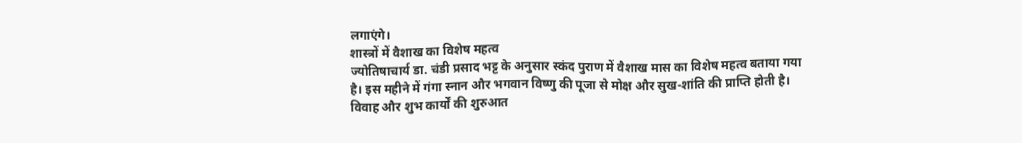लगाएंगे।
शास्त्रों में वैशाख का विशेष महत्व
ज्योतिषाचार्य डा. चंडी प्रसाद भट्ट के अनुसार स्कंद पुराण में वैशाख मास का विशेष महत्व बताया गया है। इस महीने में गंगा स्नान और भगवान विष्णु की पूजा से मोक्ष और सुख-शांति की प्राप्ति होती है।
विवाह और शुभ कार्यों की शुरुआत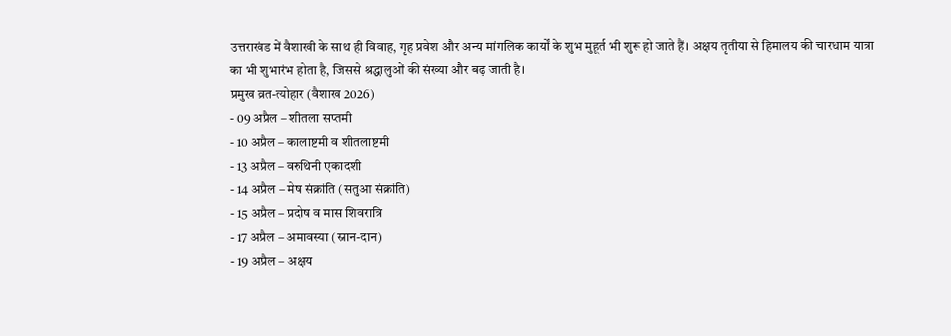उत्तराखंड में वैशाखी के साथ ही विवाह, गृह प्रवेश और अन्य मांगलिक कार्यों के शुभ मुहूर्त भी शुरू हो जाते हैं। अक्षय तृतीया से हिमालय की चारधाम यात्रा का भी शुभारंभ होता है, जिससे श्रद्धालुओं की संख्या और बढ़ जाती है।
प्रमुख व्रत-त्योहार (वैशाख 2026)
- 09 अप्रैल – शीतला सप्तमी
- 10 अप्रैल – कालाष्टमी व शीतलाष्टमी
- 13 अप्रैल – वरुथिनी एकादशी
- 14 अप्रैल – मेष संक्रांति (सतुआ संक्रांति)
- 15 अप्रैल – प्रदोष व मास शिवरात्रि
- 17 अप्रैल – अमावस्या (स्नान-दान)
- 19 अप्रैल – अक्षय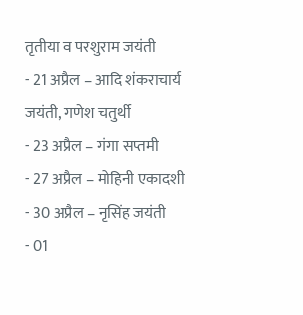तृतीया व परशुराम जयंती
- 21 अप्रैल – आदि शंकराचार्य जयंती, गणेश चतुर्थी
- 23 अप्रैल – गंगा सप्तमी
- 27 अप्रैल – मोहिनी एकादशी
- 30 अप्रैल – नृसिंह जयंती
- 01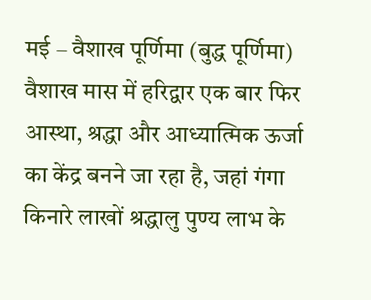मई – वैशाख पूर्णिमा (बुद्ध पूर्णिमा)
वैशाख मास में हरिद्वार एक बार फिर आस्था, श्रद्धा और आध्यात्मिक ऊर्जा का केंद्र बनने जा रहा है, जहां गंगा किनारे लाखों श्रद्धालु पुण्य लाभ के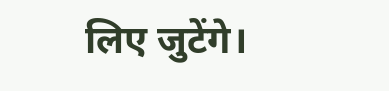लिए जुटेंगे।